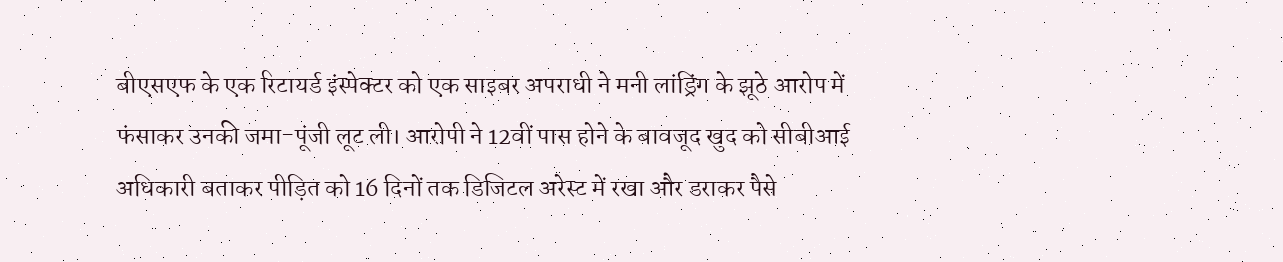बीएसएफ के एक रिटायर्ड इंस्पेक्टर को एक साइबर अपराधी ने मनी लांड्रिंग के झूठे आरोप में फंसाकर उनकी जमा-पूंजी लूट ली। आरोपी ने 12वीं पास होने के बावजूद खुद को सीबीआई अधिकारी बताकर पीड़ित को 16 दिनों तक डिजिटल अरेस्ट में रखा और डराकर पैसे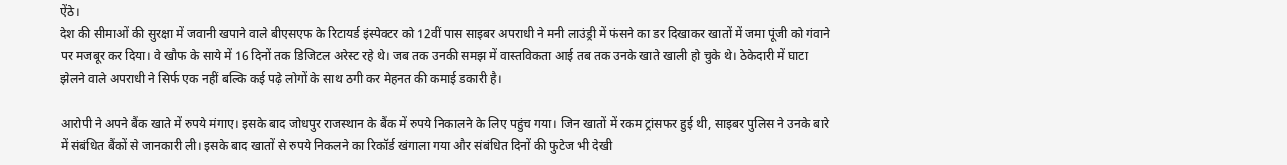ऐंठे।
देश की सीमाओं की सुरक्षा में जवानी खपाने वाले बीएसएफ के रिटायर्ड इंस्पेक्टर को 12वीं पास साइबर अपराधी ने मनी लाउंड्री में फंसने का डर दिखाकर खातों में जमा पूंजी को गंवाने पर मजबूर कर दिया। वे खौफ के साये में 16 दिनों तक डिजिटल अरेस्ट रहे थे। जब तक उनकी समझ में वास्तविकता आई तब तक उनके खाते खाली हो चुके थे। ठेकेदारी में घाटा झेलने वाले अपराधी ने सिर्फ एक नहीं बल्कि कई पढ़े लोगों के साथ ठगी कर मेहनत की कमाई डकारी है।

आरोपी ने अपने बैंक खाते में रुपये मंगाए। इसके बाद जोधपुर राजस्थान के बैंक में रुपये निकालने के लिए पहुंच गया। जिन खातों में रकम ट्रांसफर हुई थी, साइबर पुलिस ने उनके बारे में संबंधित बैंकों से जानकारी ली। इसके बाद खातों से रुपये निकलने का रिकॉर्ड खंगाला गया और संबंधित दिनों की फुटेज भी देखी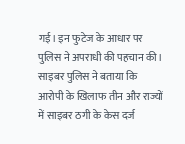गई। इन फुटेज के आधार पर पुलिस ने अपराधी की पहचान की। साइबर पुलिस ने बताया कि आरोपी के खिलाफ तीन और राज्यों में साइबर ठगी के केस दर्ज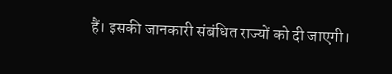हैं। इसकी जानकारी संबंधित राज्यों को दी जाएगी।